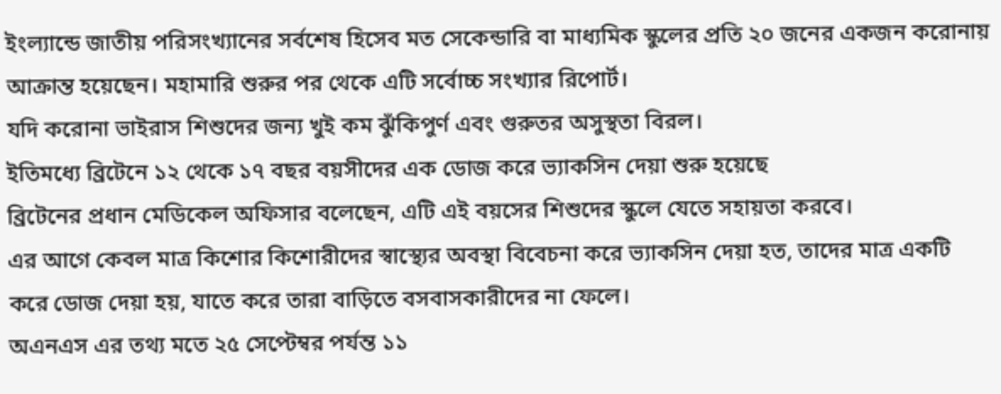ইংল্যান্ডে জাতীয় পরিসংখ্যানের সর্বশেষ হিসেব মত সেকেন্ডারি বা মাধ্যমিক স্কুলের প্রতি ২০ জনের একজন করোনায় আক্রান্ত হয়েছেন। মহামারি শুরুর পর থেকে এটি সর্বোচ্চ সংখ্যার রিপোর্ট।
যদি করোনা ভাইরাস শিশুদের জন্য খুই কম ঝুঁকিপুর্ণ এবং গুরুতর অসুস্থতা বিরল।
ইতিমধ্যে ব্রিটেনে ১২ থেকে ১৭ বছর বয়সীদের এক ডোজ করে ভ্যাকসিন দেয়া শুরু হয়েছে
ব্রিটেনের প্রধান মেডিকেল অফিসার বলেছেন, এটি এই বয়সের শিশুদের স্কুলে যেতে সহায়তা করবে।
এর আগে কেবল মাত্র কিশোর কিশোরীদের স্বাস্থ্যের অবস্থা বিবেচনা করে ভ্যাকসিন দেয়া হত, তাদের মাত্র একটি করে ডোজ দেয়া হয়, যাতে করে তারা বাড়িতে বসবাসকারীদের না ফেলে।
অএনএস এর তথ্য মতে ২৫ সেপ্টেম্বর পর্যন্ত ১১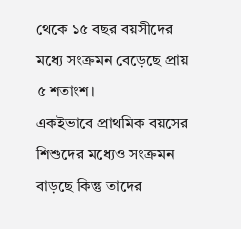থেকে ১৫ বছর বয়সীদের মধ্যে সংক্রমন বেড়েছে প্রায় ৫ শতাংশ।
একইভাবে প্রাথমিক বয়সের শিশুদের মধ্যেও সংক্রমন বাড়ছে কিন্তু তাদের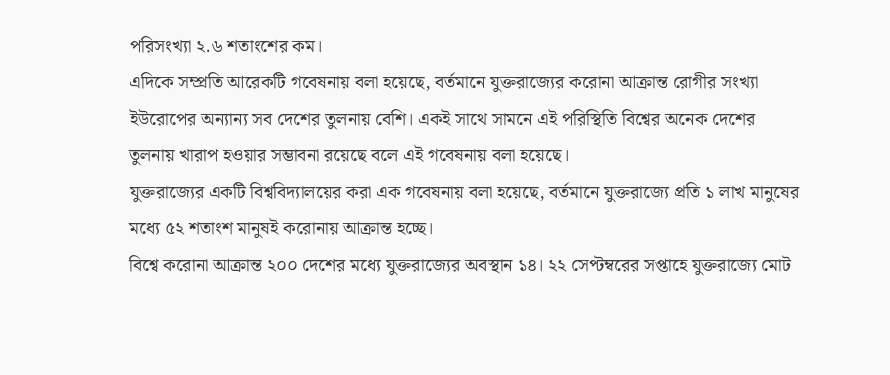পরিসংখ্যা ২.৬ শতাংশের কম।
এদিকে সম্প্রতি আরেকটি গবেষনায় বলা হয়েছে, বর্তমানে যুক্তরাজ্যের করোনা আক্রান্ত রোগীর সংখ্যা ইউরোপের অন্যান্য সব দেশের তুলনায় বেশি। একই সাথে সামনে এই পরিস্থিতি বিশ্বের অনেক দেশের তুলনায় খারাপ হওয়ার সম্ভাবনা রয়েছে বলে এই গবেষনায় বলা হয়েছে।
যুক্তরাজ্যের একটি বিশ্ববিদ্যালয়ের করা এক গবেষনায় বলা হয়েছে, বর্তমানে যুক্তরাজ্যে প্রতি ১ লাখ মানুষের মধ্যে ৫২ শতাংশ মানুষই করোনায় আক্রান্ত হচ্ছে।
বিশ্বে করোনা আক্রান্ত ২০০ দেশের মধ্যে যুক্তরাজ্যের অবস্থান ১৪। ২২ সেপ্টম্বরের সপ্তাহে যুক্তরাজ্যে মোট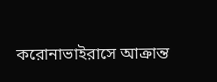করোনাভাইরাসে আক্রান্ত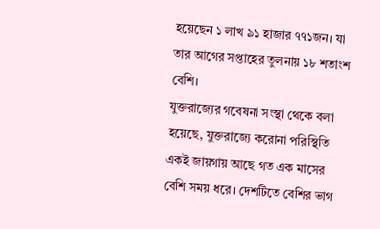হয়েছেন ১ লাখ ৯১ হাজার ৭৭১জন। যা তার আগের সপ্তাহের তুলনায় ১৮ শতাংশ বেশি।
যুক্তরাজ্যের গবেষনা সংস্থা থেকে বলা হয়েছে, যুক্তরাজ্যে করোনা পরিস্থিতি একই জায়গায় আছে গত এক মাসের বেশি সময় ধরে। দেশটিতে বেশির ভাগ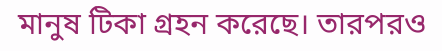মানুষ টিকা গ্রহন করেছে। তারপরও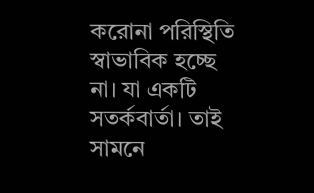করোনা পরিস্থিতি স্বাভাবিক হচ্ছে না। যা একটি সতর্কবার্তা। তাই সামনে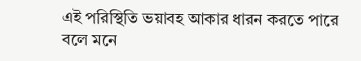এই পরিস্থিতি ভয়াবহ আকার ধারন করতে পারে বলে মনে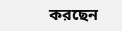করছেন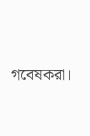গবেষকরা।